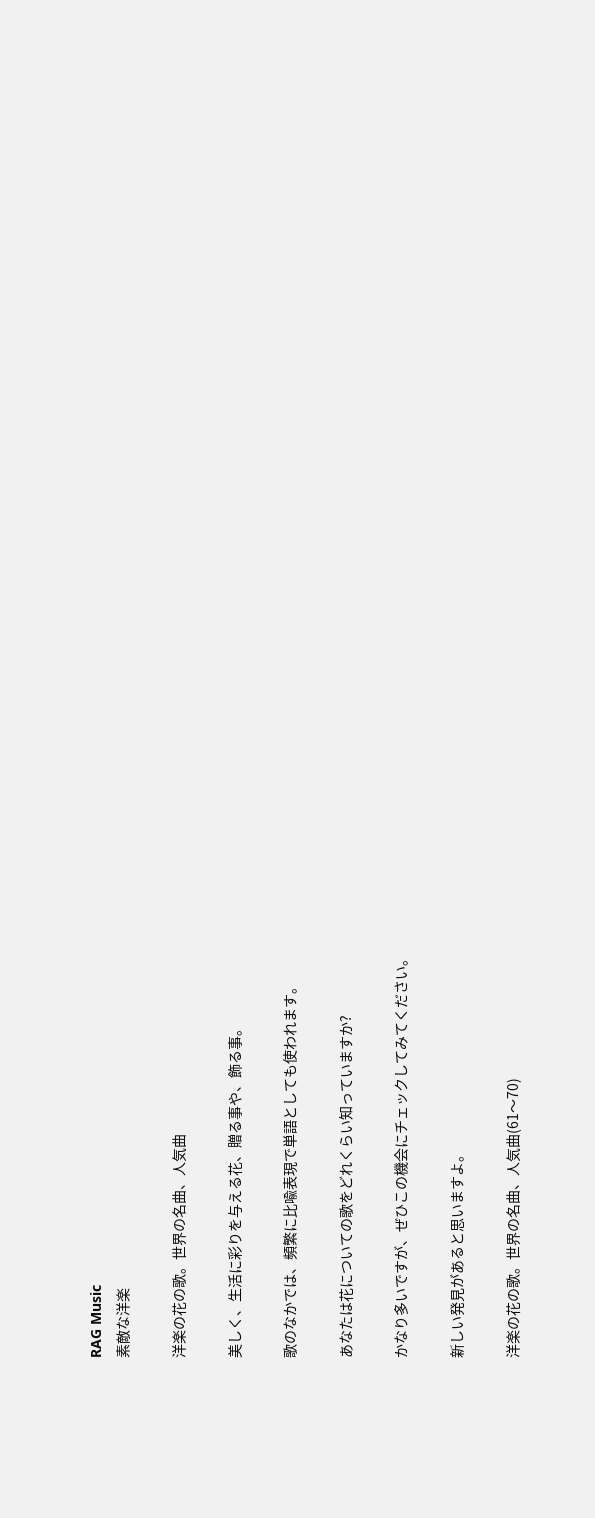RAG Music
素敵な洋楽

洋楽の花の歌。世界の名曲、人気曲

美しく、生活に彩りを与える花、贈る事や、飾る事。

歌のなかでは、頻繁に比喩表現で単語としても使われます。

あなたは花についての歌をどれくらい知っていますか?

かなり多いですが、ぜひこの機会にチェックしてみてください。

新しい発見があると思いますよ。

洋楽の花の歌。世界の名曲、人気曲(61〜70)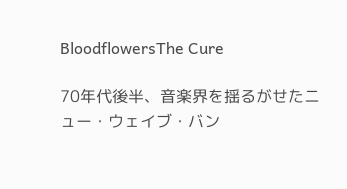BloodflowersThe Cure

70年代後半、音楽界を揺るがせたニュー・ウェイブ・バン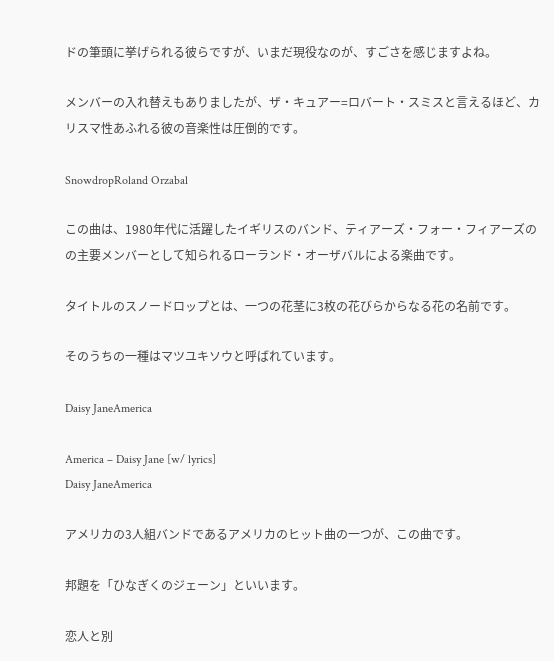ドの筆頭に挙げられる彼らですが、いまだ現役なのが、すごさを感じますよね。

メンバーの入れ替えもありましたが、ザ・キュアー=ロバート・スミスと言えるほど、カリスマ性あふれる彼の音楽性は圧倒的です。

SnowdropRoland Orzabal

この曲は、1980年代に活躍したイギリスのバンド、ティアーズ・フォー・フィアーズのの主要メンバーとして知られるローランド・オーザバルによる楽曲です。

タイトルのスノードロップとは、一つの花茎に3枚の花びらからなる花の名前です。

そのうちの一種はマツユキソウと呼ばれています。

Daisy JaneAmerica

America – Daisy Jane [w/ lyrics]
Daisy JaneAmerica

アメリカの3人組バンドであるアメリカのヒット曲の一つが、この曲です。

邦題を「ひなぎくのジェーン」といいます。

恋人と別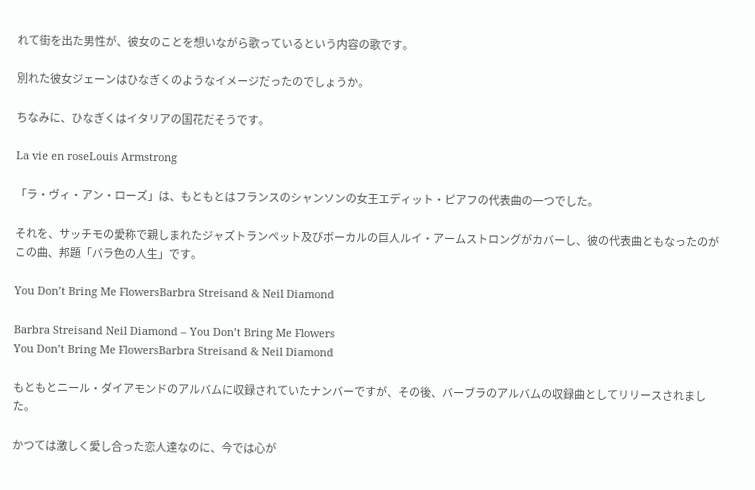れて街を出た男性が、彼女のことを想いながら歌っているという内容の歌です。

別れた彼女ジェーンはひなぎくのようなイメージだったのでしょうか。

ちなみに、ひなぎくはイタリアの国花だそうです。

La vie en roseLouis Armstrong

「ラ・ヴィ・アン・ローズ」は、もともとはフランスのシャンソンの女王エディット・ピアフの代表曲の一つでした。

それを、サッチモの愛称で親しまれたジャズトランペット及びボーカルの巨人ルイ・アームストロングがカバーし、彼の代表曲ともなったのがこの曲、邦題「バラ色の人生」です。

You Don’t Bring Me FlowersBarbra Streisand & Neil Diamond

Barbra Streisand Neil Diamond – You Don’t Bring Me Flowers
You Don’t Bring Me FlowersBarbra Streisand & Neil Diamond

もともとニール・ダイアモンドのアルバムに収録されていたナンバーですが、その後、バーブラのアルバムの収録曲としてリリースされました。

かつては激しく愛し合った恋人達なのに、今では心が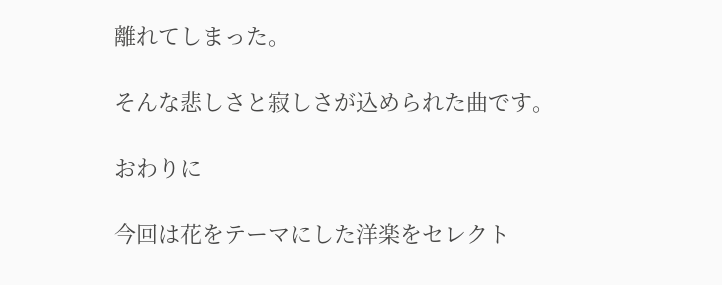離れてしまった。

そんな悲しさと寂しさが込められた曲です。

おわりに

今回は花をテーマにした洋楽をセレクト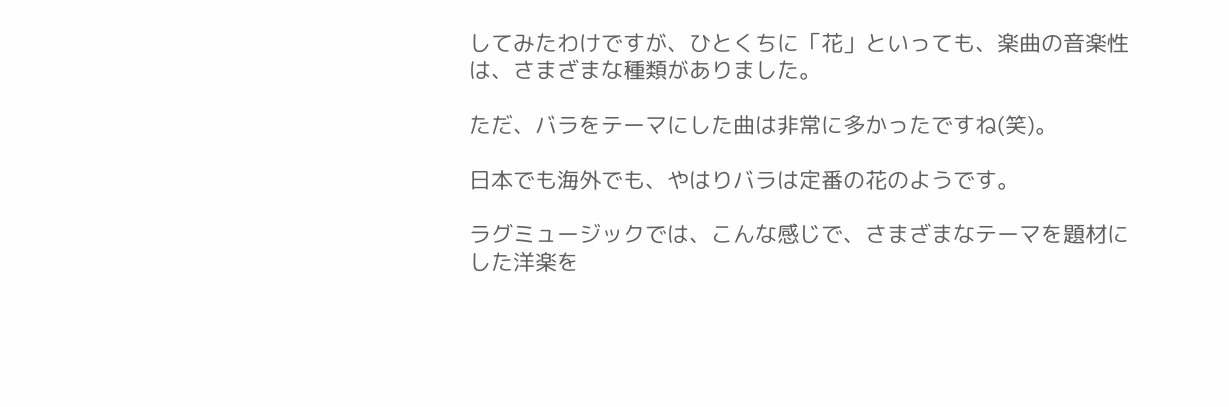してみたわけですが、ひとくちに「花」といっても、楽曲の音楽性は、さまざまな種類がありました。

ただ、バラをテーマにした曲は非常に多かったですね(笑)。

日本でも海外でも、やはりバラは定番の花のようです。

ラグミュージックでは、こんな感じで、さまざまなテーマを題材にした洋楽を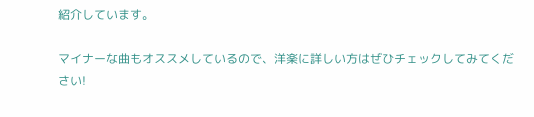紹介しています。

マイナーな曲もオススメしているので、洋楽に詳しい方はぜひチェックしてみてください!